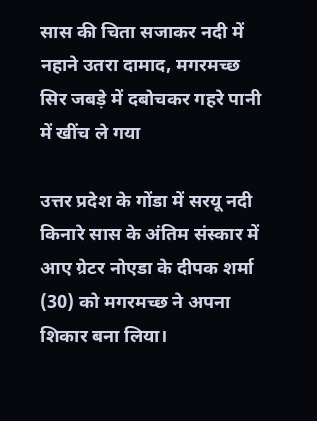सास की चिता सजाकर नदी में नहाने उतरा दामाद, मगरमच्छ सिर जबड़े में दबोचकर गहरे पानी में खींच ले गया

उत्तर प्रदेश के गोंडा में सरयू नदी किनारे सास के अंतिम संस्कार में आए ग्रेटर नोएडा के दीपक शर्मा (30) को मगरमच्छ ने अपना शिकार बना लिया।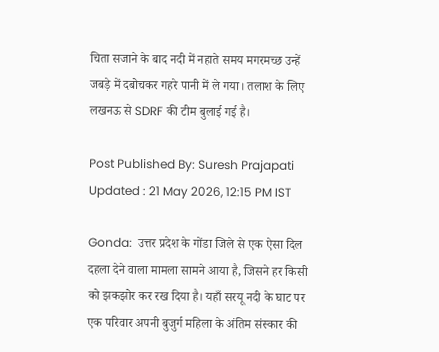चिता सजाने के बाद नदी में नहाते समय मगरमच्छ उन्हें जबड़े में दबोचकर गहरे पानी में ले गया। तलाश के लिए लखनऊ से SDRF की टीम बुलाई गई है।

Post Published By: Suresh Prajapati
Updated : 21 May 2026, 12:15 PM IST

Gonda:  उत्तर प्रदेश के गोंडा जिले से एक ऐसा दिल दहला देने वाला मामला सामने आया है, जिसने हर किसी को झकझोर कर रख दिया है। यहाँ सरयू नदी के घाट पर एक परिवार अपनी बुजुर्ग महिला के अंतिम संस्कार की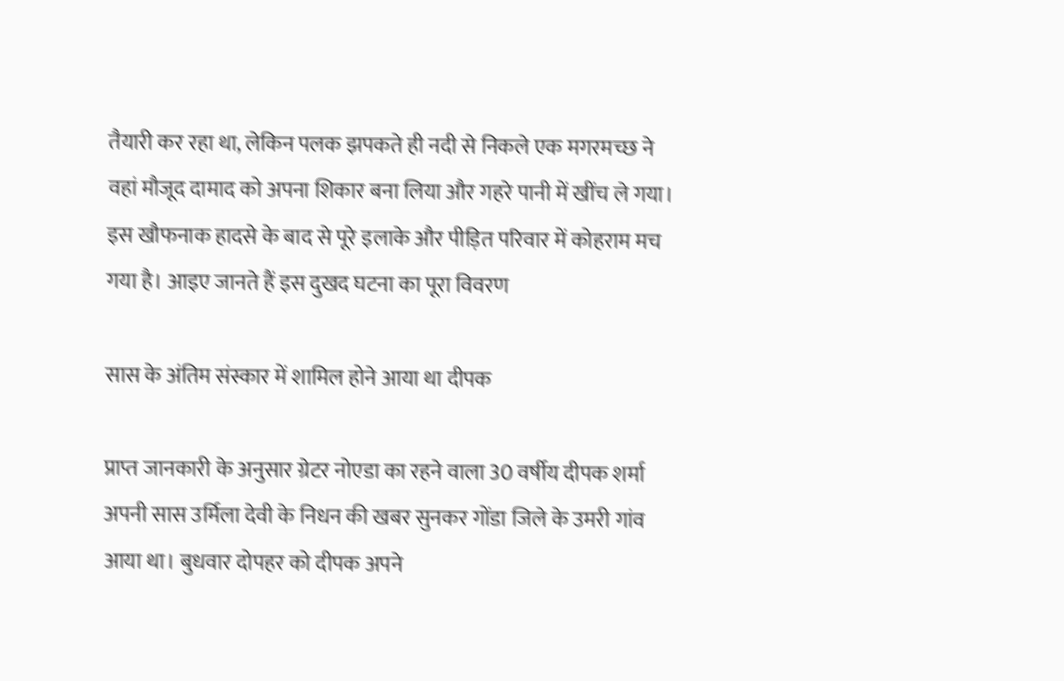तैयारी कर रहा था, लेकिन पलक झपकते ही नदी से निकले एक मगरमच्छ ने वहां मौजूद दामाद को अपना शिकार बना लिया और गहरे पानी में खींच ले गया। इस खौफनाक हादसे के बाद से पूरे इलाके और पीड़ित परिवार में कोहराम मच गया है। आइए जानते हैं इस दुखद घटना का पूरा विवरण

सास के अंतिम संस्कार में शामिल होने आया था दीपक

प्राप्त जानकारी के अनुसार ग्रेटर नोएडा का रहने वाला 30 वर्षीय दीपक शर्मा अपनी सास उर्मिला देवी के निधन की खबर सुनकर गोंडा जिले के उमरी गांव आया था। बुधवार दोपहर को दीपक अपने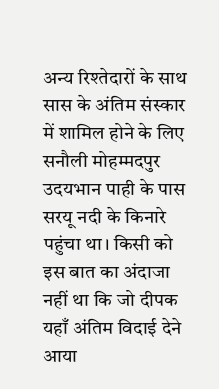अन्य रिश्तेदारों के साथ सास के अंतिम संस्कार में शामिल होने के लिए सनौली मोहम्मदपुर उदयभान पाही के पास सरयू नदी के किनारे पहुंचा था। किसी को इस बात का अंदाजा नहीं था कि जो दीपक यहाँ अंतिम विदाई देने आया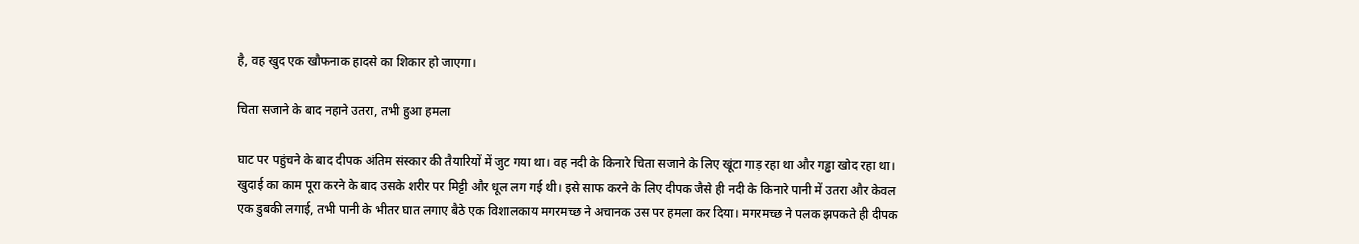है, वह खुद एक खौफनाक हादसे का शिकार हो जाएगा।

चिता सजाने के बाद नहाने उतरा, तभी हुआ हमला

घाट पर पहुंचने के बाद दीपक अंतिम संस्कार की तैयारियों में जुट गया था। वह नदी के किनारे चिता सजाने के लिए खूंटा गाड़ रहा था और गड्ढा खोद रहा था। खुदाई का काम पूरा करने के बाद उसके शरीर पर मिट्टी और धूल लग गई थी। इसे साफ करने के लिए दीपक जैसे ही नदी के किनारे पानी में उतरा और केवल एक डुबकी लगाई, तभी पानी के भीतर घात लगाए बैठे एक विशालकाय मगरमच्छ ने अचानक उस पर हमला कर दिया। मगरमच्छ ने पलक झपकते ही दीपक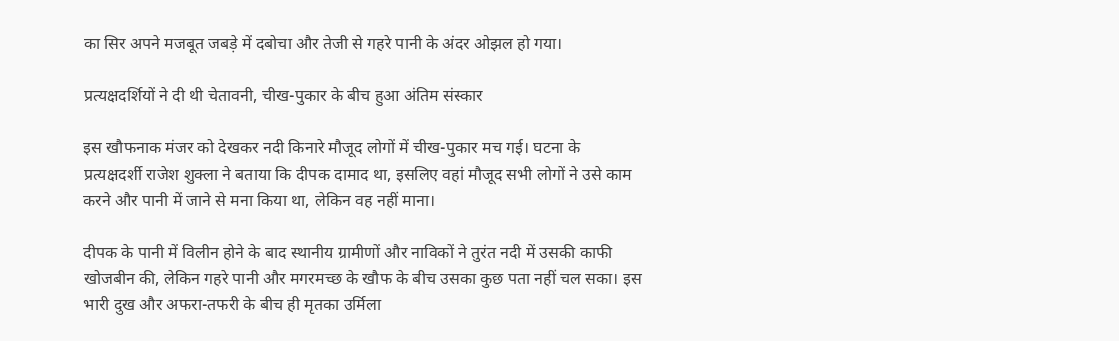का सिर अपने मजबूत जबड़े में दबोचा और तेजी से गहरे पानी के अंदर ओझल हो गया।

प्रत्यक्षदर्शियों ने दी थी चेतावनी, चीख-पुकार के बीच हुआ अंतिम संस्कार

इस खौफनाक मंजर को देखकर नदी किनारे मौजूद लोगों में चीख-पुकार मच गई। घटना के प्रत्यक्षदर्शी राजेश शुक्ला ने बताया कि दीपक दामाद था, इसलिए वहां मौजूद सभी लोगों ने उसे काम करने और पानी में जाने से मना किया था, लेकिन वह नहीं माना।

दीपक के पानी में विलीन होने के बाद स्थानीय ग्रामीणों और नाविकों ने तुरंत नदी में उसकी काफी खोजबीन की, लेकिन गहरे पानी और मगरमच्छ के खौफ के बीच उसका कुछ पता नहीं चल सका। इस भारी दुख और अफरा-तफरी के बीच ही मृतका उर्मिला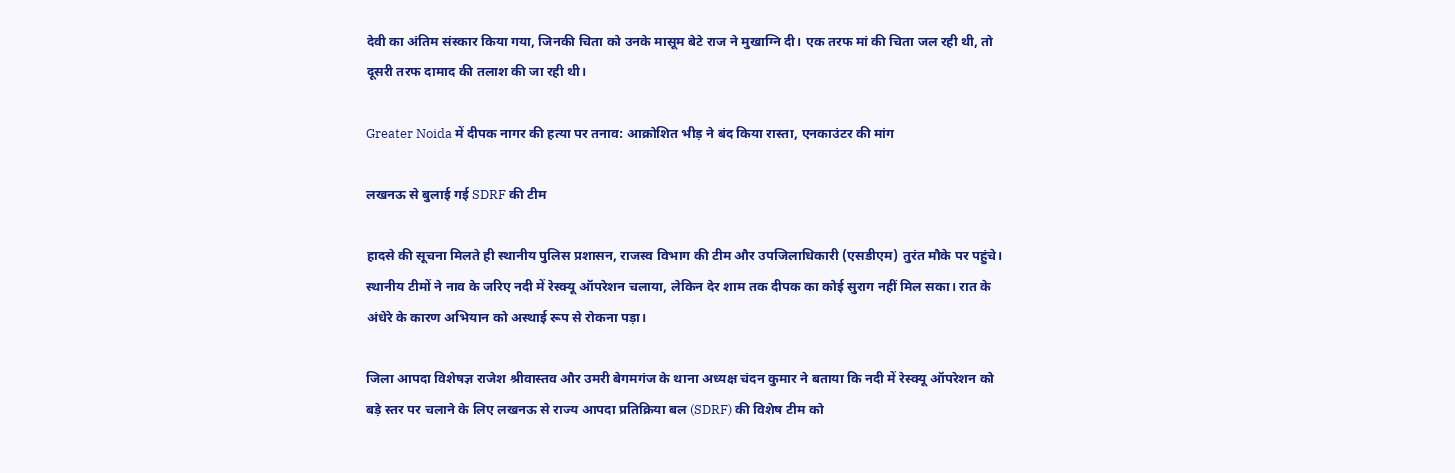देवी का अंतिम संस्कार किया गया, जिनकी चिता को उनके मासूम बेटे राज ने मुखाग्नि दी। एक तरफ मां की चिता जल रही थी, तो दूसरी तरफ दामाद की तलाश की जा रही थी।

Greater Noida में दीपक नागर की हत्या पर तनाव: आक्रोशित भीड़ ने बंद किया रास्ता, एनकाउंटर की मांग

लखनऊ से बुलाई गई SDRF की टीम

हादसे की सूचना मिलते ही स्थानीय पुलिस प्रशासन, राजस्व विभाग की टीम और उपजिलाधिकारी (एसडीएम) तुरंत मौके पर पहुंचे। स्थानीय टीमों ने नाव के जरिए नदी में रेस्क्यू ऑपरेशन चलाया, लेकिन देर शाम तक दीपक का कोई सुराग नहीं मिल सका। रात के अंधेरे के कारण अभियान को अस्थाई रूप से रोकना पड़ा।

जिला आपदा विशेषज्ञ राजेश श्रीवास्तव और उमरी बेगमगंज के थाना अध्यक्ष चंदन कुमार ने बताया कि नदी में रेस्क्यू ऑपरेशन को बड़े स्तर पर चलाने के लिए लखनऊ से राज्य आपदा प्रतिक्रिया बल (SDRF) की विशेष टीम को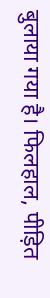बुलाया गया है। फिलहाल, पीड़ित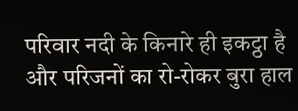परिवार नदी के किनारे ही इकट्ठा है और परिजनों का रो-रोकर बुरा हाल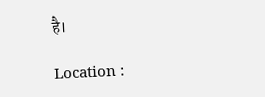है।

Location :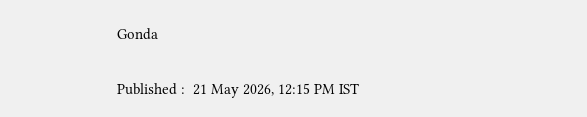Gonda

Published :  21 May 2026, 12:15 PM IST